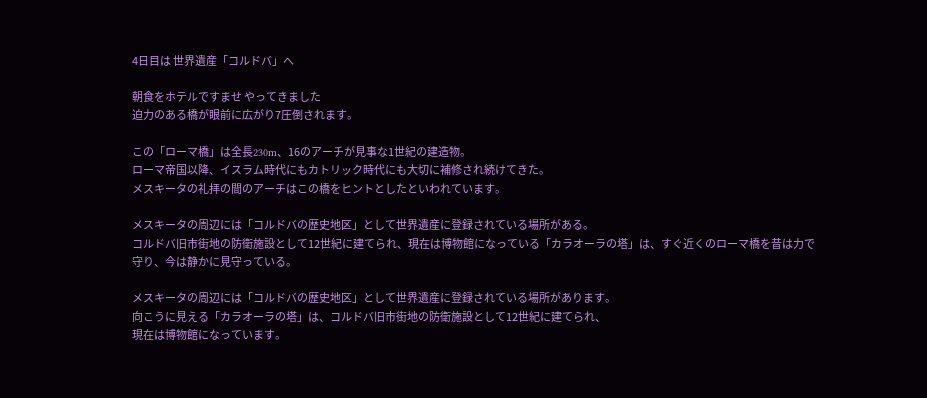4日目は 世界遺産「コルドバ」へ

朝食をホテルですませ やってきました
迫力のある橋が眼前に広がり7圧倒されます。

この「ローマ橋」は全長230m、16のアーチが見事な1世紀の建造物。
ローマ帝国以降、イスラム時代にもカトリック時代にも大切に補修され続けてきた。
メスキータの礼拝の間のアーチはこの橋をヒントとしたといわれています。

メスキータの周辺には「コルドバの歴史地区」として世界遺産に登録されている場所がある。
コルドバ旧市街地の防衛施設として12世紀に建てられ、現在は博物館になっている「カラオーラの塔」は、すぐ近くのローマ橋を昔は力で守り、今は静かに見守っている。

メスキータの周辺には「コルドバの歴史地区」として世界遺産に登録されている場所があります。
向こうに見える「カラオーラの塔」は、コルドバ旧市街地の防衛施設として12世紀に建てられ、
現在は博物館になっています。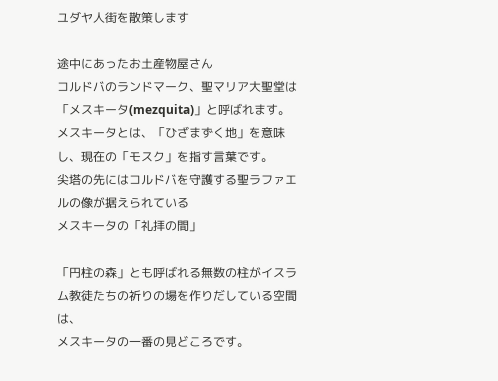ユダヤ人街を散策します

途中にあったお土産物屋さん
コルドバのランドマーク、聖マリア大聖堂は「メスキータ(mezquita)」と呼ばれます。
メスキータとは、「ひざまずく地」を意味し、現在の「モスク」を指す言葉です。
尖塔の先にはコルドバを守護する聖ラファエルの像が据えられている
メスキータの「礼拝の間」

「円柱の森」とも呼ばれる無数の柱がイスラム教徒たちの祈りの場を作りだしている空間は、
メスキータの一番の見どころです。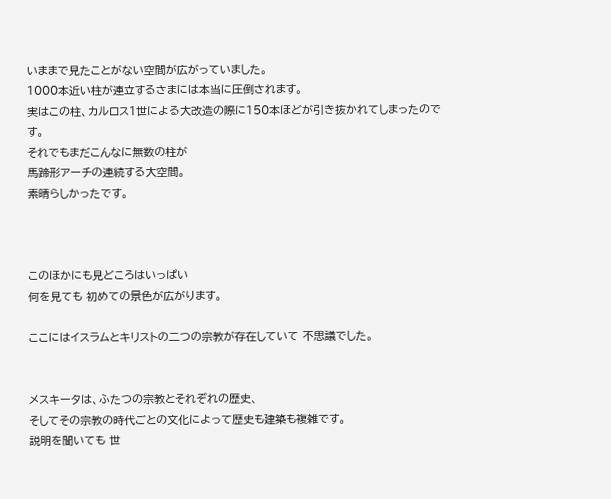いままで見たことがない空間が広がっていました。
1000本近い柱が連立するさまには本当に圧倒されます。
実はこの柱、カルロス1世による大改造の際に150本ほどが引き抜かれてしまったのです。
それでもまだこんなに無数の柱が
馬蹄形アーチの連続する大空間。
素晴らしかったです。



このほかにも見どころはいっぱい
何を見ても 初めての景色が広がります。

ここにはイスラムとキリストの二つの宗教が存在していて 不思議でした。


メスキータは、ふたつの宗教とそれぞれの歴史、
そしてその宗教の時代ごとの文化によって歴史も建築も複雑です。
説明を聞いても 世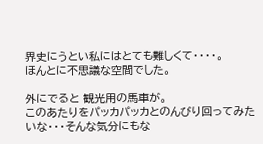界史にうとい私にはとても難しくて・・・・。
ほんとに不思議な空間でした。

外にでると 観光用の馬車が。
このあたりをパッカパッカとのんびり回ってみたいな・・・そんな気分にもな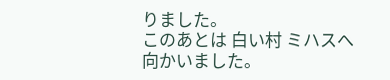りました。
このあとは 白い村 ミハスへ向かいました。